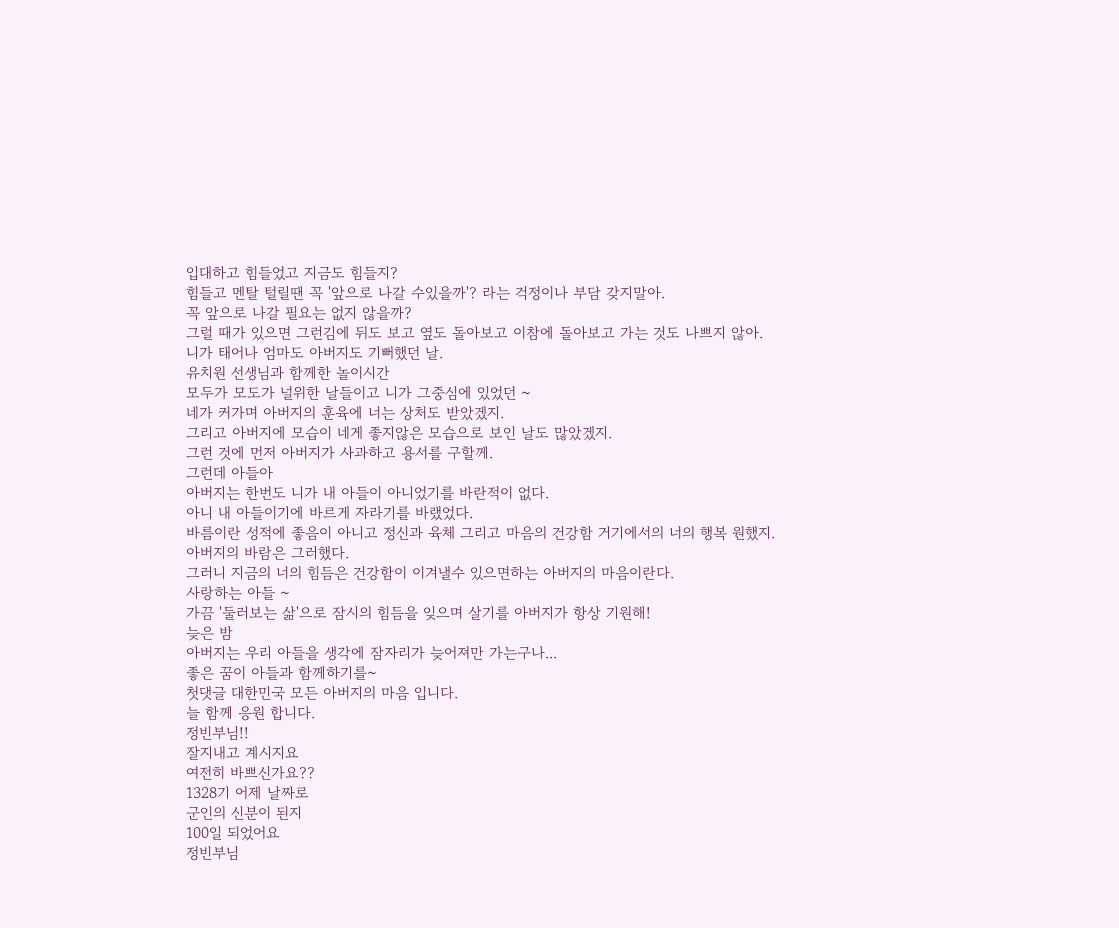입대하고 힘들었고 지금도 힘들지?
힘들고 멘탈 털릴땐 꼭 '앞으로 나갈 수있을까'? 라는 걱정이나 부담 갖지말아.
꼭 앞으로 나갈 필요는 없지 않을까?
그럴 때가 있으면 그런김에 뒤도 보고 옆도 돌아보고 이참에 돌아보고 가는 것도 나쁘지 않아.
니가 태어나 엄마도 아버지도 기뻐했던 날.
유치원 선생님과 함께한 놀이시간
모두가 모도가 널위한 날들이고 니가 그중심에 있었던 ~
네가 커가며 아버지의 훈육에 너는 상처도 받았겠지.
그리고 아버지에 모습이 네게 좋지않은 모습으로 보인 날도 많았겠지.
그런 것에 먼저 아버지가 사과하고 용서를 구할께.
그런데 아들아
아버지는 한번도 니가 내 아들이 아니었기를 바란적이 없다.
아니 내 아들이기에 바르게 자라기를 바랬었다.
바름이란 성적에 좋음이 아니고 정신과 육체 그리고 마음의 건강함 거기에서의 너의 행복 원했지.
아버지의 바람은 그러했다.
그러니 지금의 너의 힘듬은 건강함이 이겨낼수 있으면하는 아버지의 마음이란다.
사랑하는 아들 ~
가끔 '둘러보는 삶'으로 잠시의 힘듬을 잊으며 살기를 아버지가 항상 기원해!
늦은 밤
아버지는 우리 아들을 생각에 잠자리가 늦어져만 가는구나...
좋은 꿈이 아들과 함께하기를~
첫댓글 대한민국 모든 아버지의 마음 입니다.
늘 함께 응원 합니다.
정빈부님!!
잘지내고 계시지요
여전히 바쁘신가요??
1328기 어제 날짜로
군인의 신분이 된지
100일 되었어요
정빈부님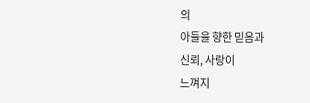의
아들을 향한 믿음과
신뢰, 사랑이
느껴지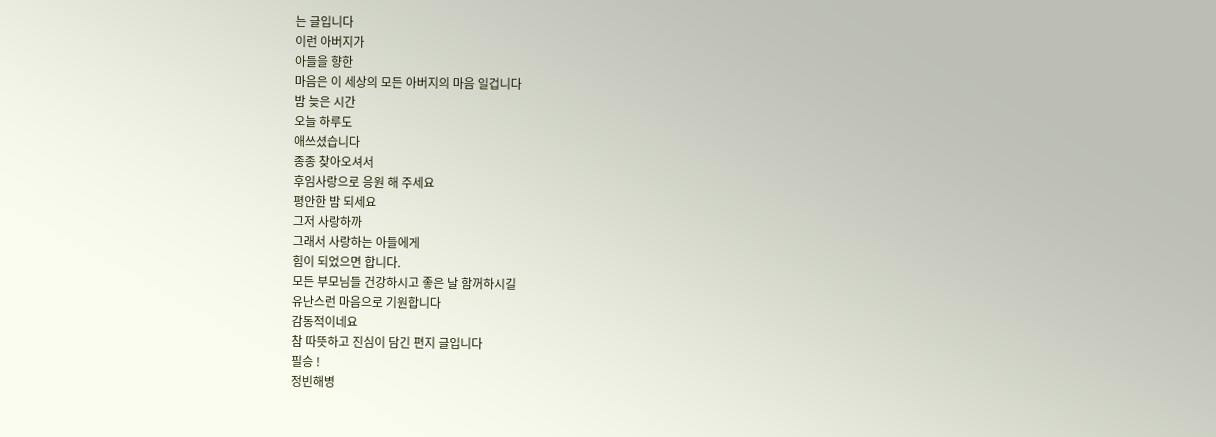는 글입니다
이런 아버지가
아들을 향한
마음은 이 세상의 모든 아버지의 마음 일겁니다
밤 늦은 시간
오늘 하루도
애쓰셨습니다
종종 찾아오셔서
후임사랑으로 응원 해 주세요
평안한 밤 되세요
그저 사랑하까
그래서 사랑하는 아들에게
힘이 되었으면 합니다.
모든 부모님들 건강하시고 좋은 날 함꺼하시길
유난스런 마음으로 기원합니다
감동적이네요
참 따뜻하고 진심이 담긴 편지 글입니다
필승 !
정빈해병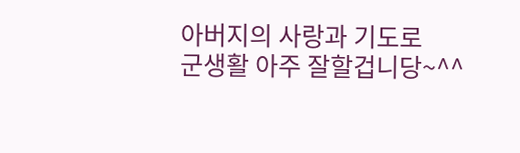아버지의 사랑과 기도로
군생활 아주 잘할겁니당~^^